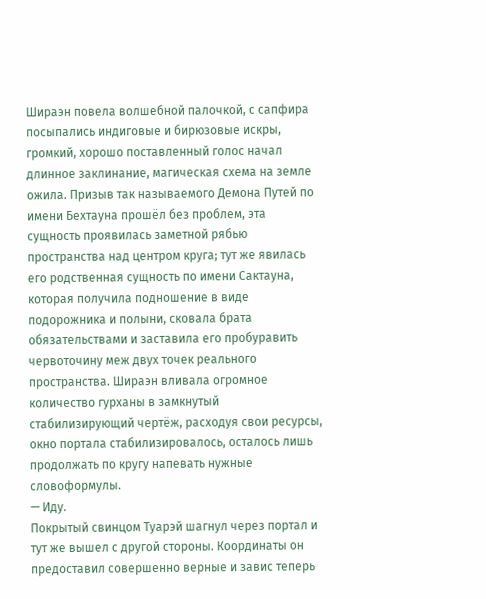Шираэн повела волшебной палочкой, с сапфира посыпались индиговые и бирюзовые искры, громкий, хорошо поставленный голос начал длинное заклинание, магическая схема на земле ожила. Призыв так называемого Демона Путей по имени Бехтауна прошёл без проблем, эта сущность проявилась заметной рябью пространства над центром круга; тут же явилась его родственная сущность по имени Сактауна, которая получила подношение в виде подорожника и полыни, сковала брата обязательствами и заставила его пробуравить червоточину меж двух точек реального пространства. Шираэн вливала огромное количество гурханы в замкнутый стабилизирующий чертёж, расходуя свои ресурсы, окно портала стабилизировалось, осталось лишь продолжать по кругу напевать нужные словоформулы.
— Иду.
Покрытый свинцом Туарэй шагнул через портал и тут же вышел с другой стороны. Координаты он предоставил совершенно верные и завис теперь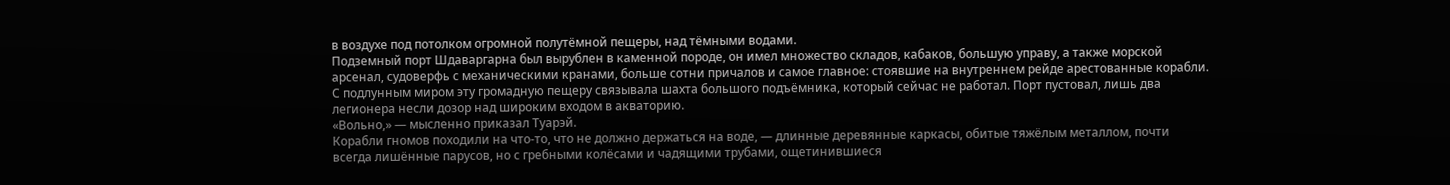в воздухе под потолком огромной полутёмной пещеры, над тёмными водами.
Подземный порт Шдаваргарна был вырублен в каменной породе, он имел множество складов, кабаков, большую управу, а также морской арсенал, судоверфь с механическими кранами, больше сотни причалов и самое главное: стоявшие на внутреннем рейде арестованные корабли. С подлунным миром эту громадную пещеру связывала шахта большого подъёмника, который сейчас не работал. Порт пустовал, лишь два легионера несли дозор над широким входом в акваторию.
«Вольно,» — мысленно приказал Туарэй.
Корабли гномов походили на что-то, что не должно держаться на воде, — длинные деревянные каркасы, обитые тяжёлым металлом, почти всегда лишённые парусов, но с гребными колёсами и чадящими трубами, ощетинившиеся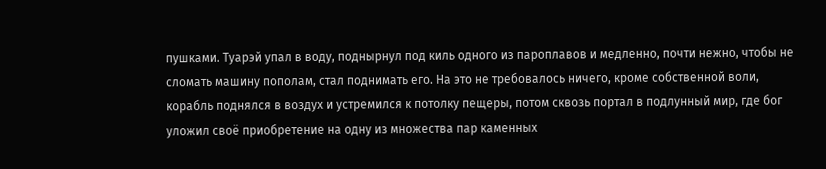пушками. Туарэй упал в воду, поднырнул под киль одного из пароплавов и медленно, почти нежно, чтобы не сломать машину пополам, стал поднимать его. На это не требовалось ничего, кроме собственной воли, корабль поднялся в воздух и устремился к потолку пещеры, потом сквозь портал в подлунный мир, где бог уложил своё приобретение на одну из множества пар каменных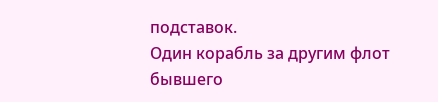подставок.
Один корабль за другим флот бывшего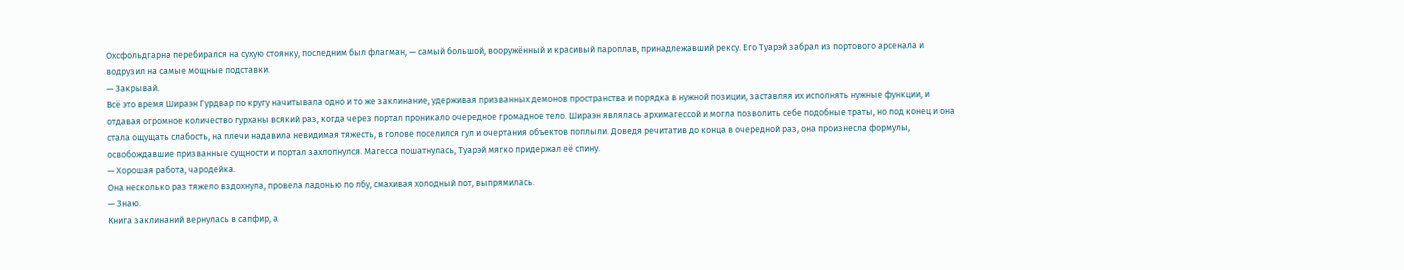Охсфольдгарна перебирался на сухую стоянку, последним был флагман, — самый большой, вооружённый и красивый пароплав, принадлежавший рексу. Его Туарэй забрал из портового арсенала и водрузил на самые мощные подставки.
— Закрывай.
Всё это время Шираэн Гурдвар по кругу начитывала одно и то же заклинание, удерживая призванных демонов пространства и порядка в нужной позиции, заставляя их исполнять нужные функции, и отдавая огромное количество гурханы всякий раз, когда через портал проникало очередное громадное тело. Шираэн являлась архимагессой и могла позволить себе подобные траты, но под конец и она стала ощущать слабость, на плечи надавила невидимая тяжесть, в голове поселился гул и очертания объектов поплыли. Доведя речитатив до конца в очередной раз, она произнесла формулы, освобождавшие призванные сущности и портал захлопнулся. Магесса пошатнулась, Туарэй мягко придержал её спину.
— Хорошая работа, чародейка.
Она несколько раз тяжело вздохнула, провела ладонью по лбу, смахивая холодный пот, выпрямилась.
— Знаю.
Книга заклинаний вернулась в сапфир, а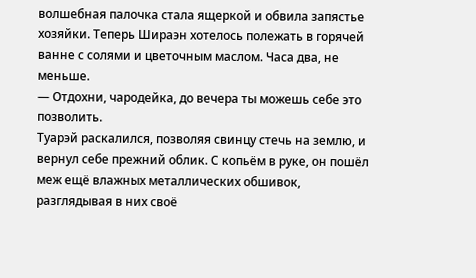волшебная палочка стала ящеркой и обвила запястье хозяйки. Теперь Шираэн хотелось полежать в горячей ванне с солями и цветочным маслом. Часа два, не меньше.
— Отдохни, чародейка, до вечера ты можешь себе это позволить.
Туарэй раскалился, позволяя свинцу стечь на землю, и вернул себе прежний облик. С копьём в руке, он пошёл меж ещё влажных металлических обшивок, разглядывая в них своё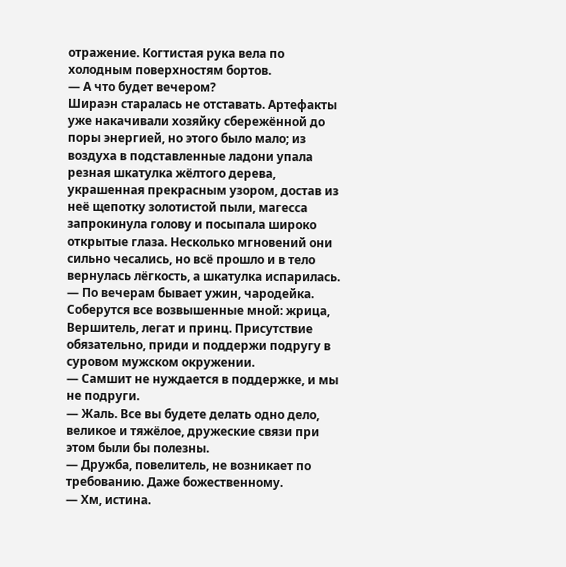отражение. Когтистая рука вела по холодным поверхностям бортов.
— А что будет вечером?
Шираэн старалась не отставать. Артефакты уже накачивали хозяйку сбережённой до поры энергией, но этого было мало; из воздуха в подставленные ладони упала резная шкатулка жёлтого дерева, украшенная прекрасным узором, достав из неё щепотку золотистой пыли, магесса запрокинула голову и посыпала широко открытые глаза. Несколько мгновений они сильно чесались, но всё прошло и в тело вернулась лёгкость, а шкатулка испарилась.
— По вечерам бывает ужин, чародейка. Соберутся все возвышенные мной: жрица, Вершитель, легат и принц. Присутствие обязательно, приди и поддержи подругу в суровом мужском окружении.
— Самшит не нуждается в поддержке, и мы не подруги.
— Жаль. Все вы будете делать одно дело, великое и тяжёлое, дружеские связи при этом были бы полезны.
— Дружба, повелитель, не возникает по требованию. Даже божественному.
— Хм, истина.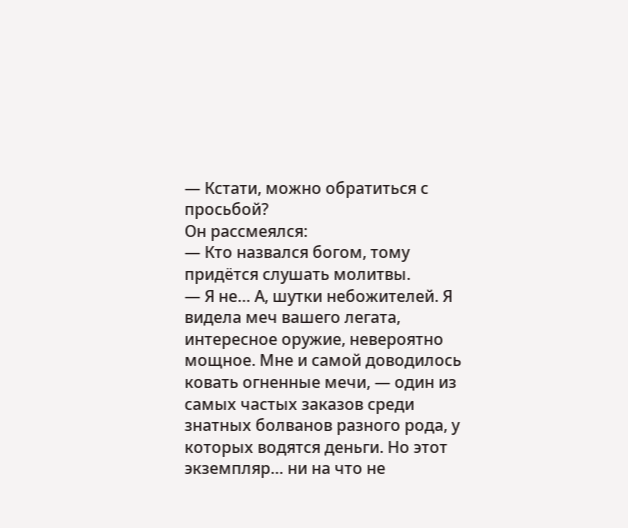— Кстати, можно обратиться с просьбой?
Он рассмеялся:
— Кто назвался богом, тому придётся слушать молитвы.
— Я не… А, шутки небожителей. Я видела меч вашего легата, интересное оружие, невероятно мощное. Мне и самой доводилось ковать огненные мечи, — один из самых частых заказов среди знатных болванов разного рода, у которых водятся деньги. Но этот экземпляр… ни на что не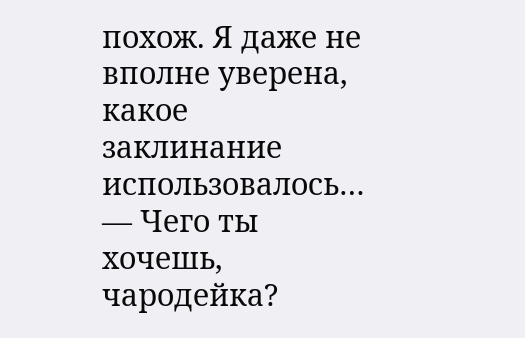похож. Я даже не вполне уверена, какое заклинание использовалось…
— Чего ты хочешь, чародейка?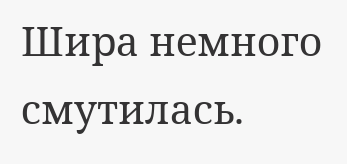Шира немного смутилась.